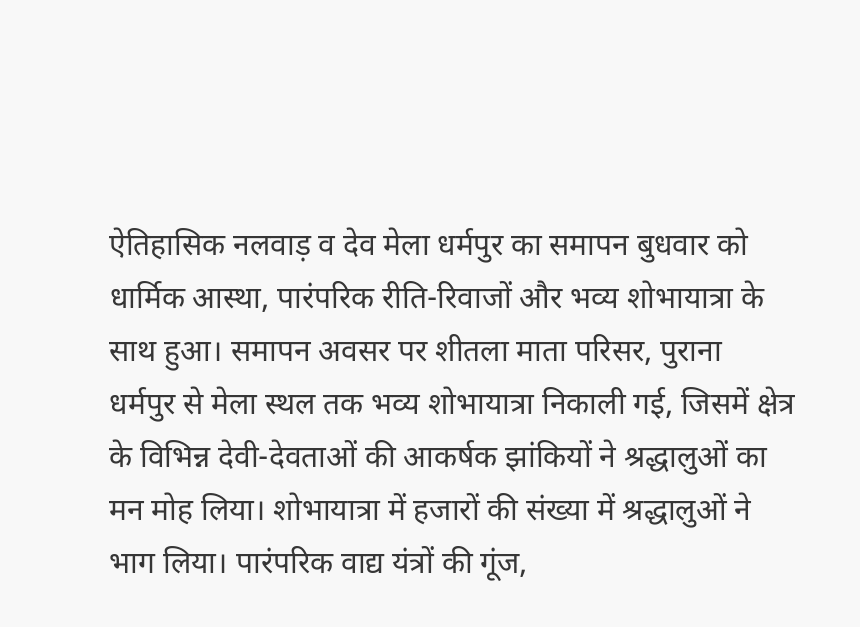ऐतिहासिक नलवाड़ व देव मेला धर्मपुर का समापन बुधवार को धार्मिक आस्था, पारंपरिक रीति-रिवाजों और भव्य शोभायात्रा के साथ हुआ। समापन अवसर पर शीतला माता परिसर, पुराना धर्मपुर से मेला स्थल तक भव्य शोभायात्रा निकाली गई, जिसमें क्षेत्र के विभिन्न देवी-देवताओं की आकर्षक झांकियों ने श्रद्धालुओं का मन मोह लिया। शोभायात्रा में हजारों की संख्या में श्रद्धालुओं ने भाग लिया। पारंपरिक वाद्य यंत्रों की गूंज,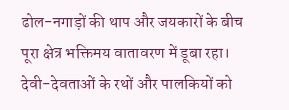ढोल-नगाड़ों की थाप और जयकारों के बीच पूरा क्षेत्र भक्तिमय वातावरण में डूबा रहा। देवी-देवताओं के रथों और पालकियों को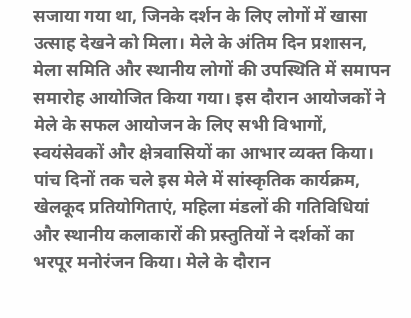सजाया गया था, जिनके दर्शन के लिए लोगों में खासा उत्साह देखने को मिला। मेले के अंतिम दिन प्रशासन, मेला समिति और स्थानीय लोगों की उपस्थिति में समापन समारोह आयोजित किया गया। इस दौरान आयोजकों ने मेले के सफल आयोजन के लिए सभी विभागों, स्वयंसेवकों और क्षेत्रवासियों का आभार व्यक्त किया। पांच दिनों तक चले इस मेले में सांस्कृतिक कार्यक्रम, खेलकूद प्रतियोगिताएं, महिला मंडलों की गतिविधियां और स्थानीय कलाकारों की प्रस्तुतियों ने दर्शकों का भरपूर मनोरंजन किया। मेले के दौरान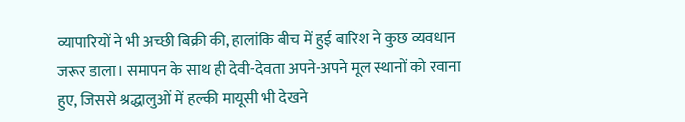व्यापारियों ने भी अच्छी बिक्री की, हालांकि बीच में हुई बारिश ने कुछ व्यवधान जरूर डाला। समापन के साथ ही देवी-देवता अपने-अपने मूल स्थानों को रवाना हुए, जिससे श्रद्धालुओं में हल्की मायूसी भी देखने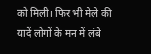को मिली। फिर भी मेले की यादें लोगों के मन में लंबे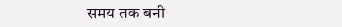समय तक बनी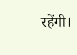रहेंगी।